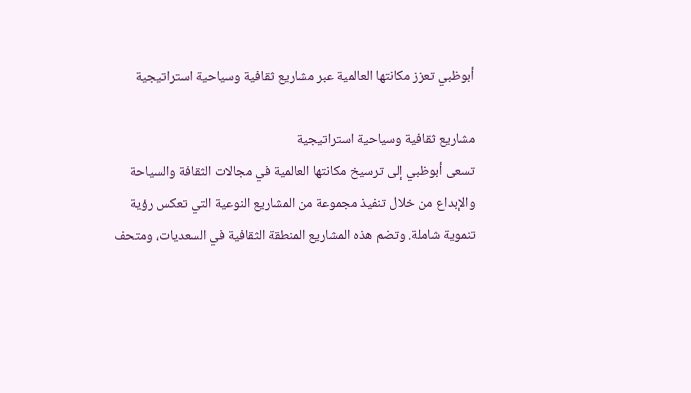أبوظبي تعزز مكانتها العالمية عبر مشاريع ثقافية وسياحية استراتيجية

مشاريع ثقافية وسياحية استراتيجية
تسعى أبوظبي إلى ترسيخ مكانتها العالمية في مجالات الثقافة والسياحة والإبداع من خلال تنفيذ مجموعة من المشاريع النوعية التي تعكس رؤية تنموية شاملة. وتضم هذه المشاريع المنطقة الثقافية في السعديات، ومتحف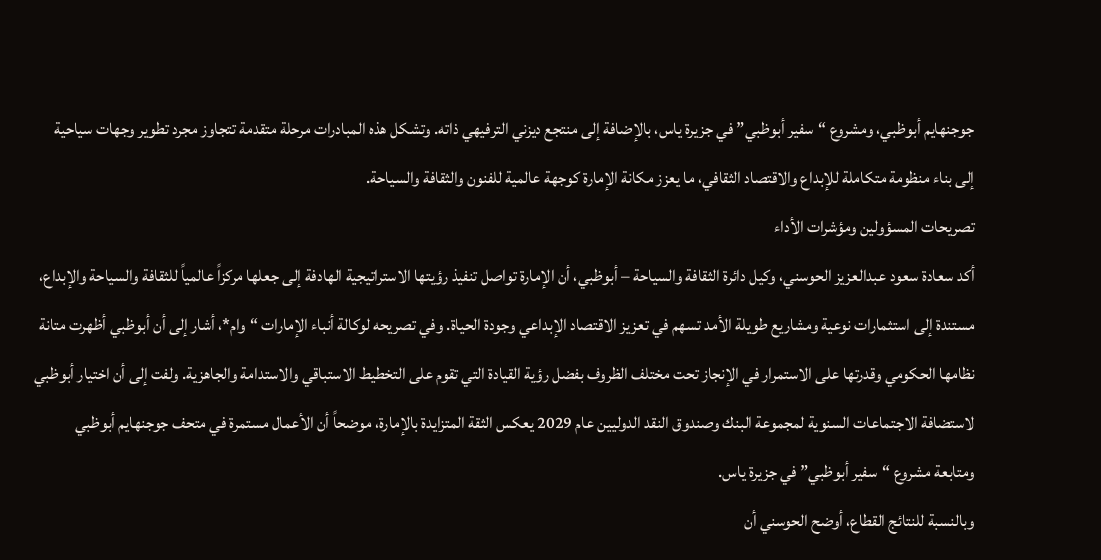جوجنهايم أبوظبي، ومشروع “سفير أبوظبي” في جزيرة ياس، بالإضافة إلى منتجع ديزني الترفيهي ذاته. وتشكل هذه المبادرات مرحلة متقدمة تتجاوز مجرد تطوير وجهات سياحية إلى بناء منظومة متكاملة للإبداع والاقتصاد الثقافي، ما يعزز مكانة الإمارة كوجهة عالمية للفنون والثقافة والسياحة.
تصريحات المسؤولين ومؤشرات الأداء
أكد سعادة سعود عبدالعزيز الحوسني، وكيل دائرة الثقافة والسياحة – أبوظبي، أن الإمارة تواصل تنفيذ رؤيتها الاستراتيجية الهادفة إلى جعلها مركزاً عالمياً للثقافة والسياحة والإبداع، مستندة إلى استثمارات نوعية ومشاريع طويلة الأمد تسهم في تعزيز الاقتصاد الإبداعي وجودة الحياة. وفي تصريحه لوكالة أنباء الإمارات “وام*، أشار إلى أن أبوظبي أظهرت متانة نظامها الحكومي وقدرتها على الاستمرار في الإنجاز تحت مختلف الظروف بفضل رؤية القيادة التي تقوم على التخطيط الاستباقي والاستدامة والجاهزية. ولفت إلى أن اختيار أبوظبي لاستضافة الاجتماعات السنوية لمجموعة البنك وصندوق النقد الدوليين عام 2029 يعكس الثقة المتزايدة بالإمارة، موضحاً أن الأعمال مستمرة في متحف جوجنهايم أبوظبي ومتابعة مشروع “سفير أبوظبي” في جزيرة ياس.
وبالنسبة للنتائج القطاع، أوضح الحوسني أن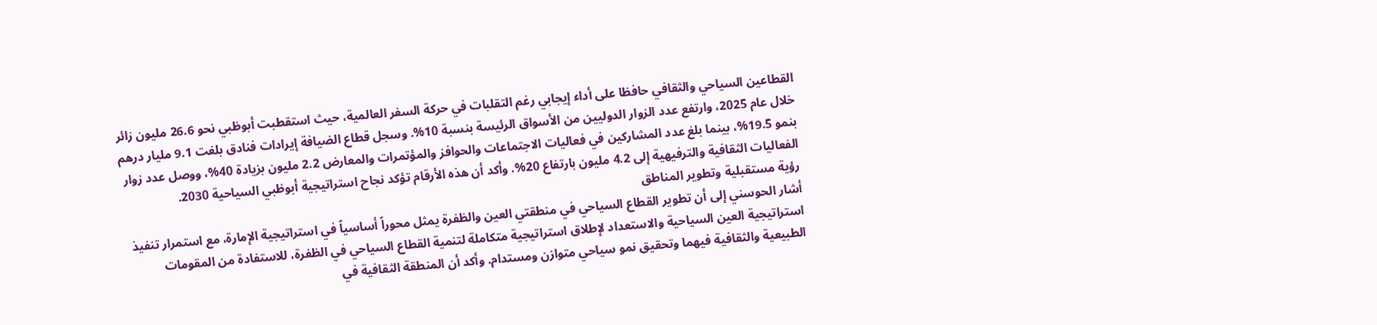القطاعين السياحي والثقافي حافظا على أداء إيجابي رغم التقلبات في حركة السفر العالمية، حيث استقطبت أبوظبي نحو 26.6 مليون زائر خلال عام 2025، وارتفع عدد الزوار الدوليين من الأسواق الرئيسة بنسبة 10%. وسجل قطاع الضيافة إيرادات فنادق بلغت 9.1 مليار درهم بنمو 19.5%، بينما بلغ عدد المشاركين في فعاليات الاجتماعات والحوافز والمؤتمرات والمعارض 2.2 مليون بزيادة 40%، ووصل عدد زوار الفعاليات الثقافية والترفيهية إلى 4.2 مليون بارتفاع 20%. وأكد أن هذه الأرقام تؤكد نجاح استراتيجية أبوظبي السياحية 2030.
رؤية مستقبلية وتطوير المناطق
أشار الحوسني إلى أن تطوير القطاع السياحي في منطقتي العين والظفرة يمثل محوراً أساسياً في استراتيجية الإمارة، مع استمرار تنفيذ استراتيجية العين السياحية والاستعداد لإطلاق استراتيجية متكاملة لتنمية القطاع السياحي في الظفرة، للاستفادة من المقومات الطبيعية والثقافية فيهما وتحقيق نمو سياحي متوازن ومستدام. وأكد أن المنطقة الثقافية في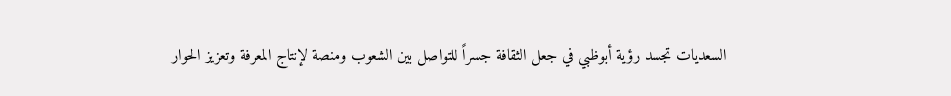السعديات تجسد رؤية أبوظبي في جعل الثقافة جسراً للتواصل بين الشعوب ومنصة لإنتاج المعرفة وتعزيز الحوار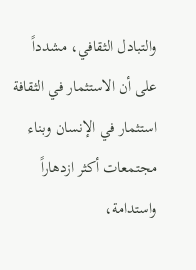والتبادل الثقافي، مشدداً على أن الاستثمار في الثقافة استثمار في الإنسان وبناء مجتمعات أكثر ازدهاراً واستدامة،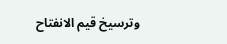وترسيخ قيم الانفتاح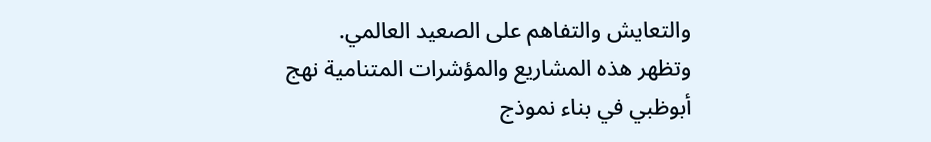والتعايش والتفاهم على الصعيد العالمي.
وتظهر هذه المشاريع والمؤشرات المتنامية نهج أبوظبي في بناء نموذج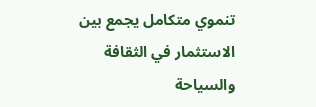تنموي متكامل يجمع بين الاستثمار في الثقافة والسياحة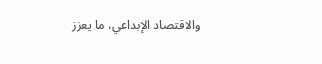والاقتصاد الإبداعي، ما يعزز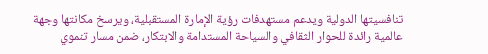تنافسيتها الدولية ويدعم مستهدفات رؤية الإمارة المستقبلية، ويرسخ مكانتها وجهة عالمية رائدة للحوار الثقافي والسياحة المستدامة والابتكار، ضمن مسار تنموي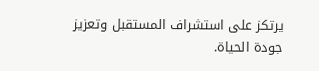يرتكز على استشراف المستقبل وتعزيز جودة الحياة.